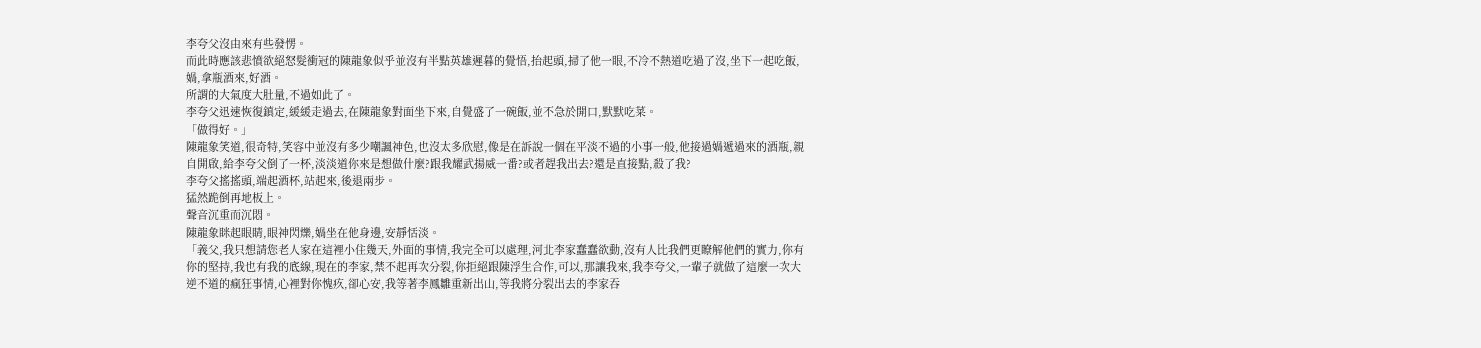李夸父沒由來有些發愣。
而此時應該悲憤欲絕怒髮衝冠的陳龍象似乎並沒有半點英雄遲暮的覺悟,抬起頭,掃了他一眼,不冷不熱道吃過了沒,坐下一起吃飯,媧,拿瓶酒來,好酒。
所謂的大氣度大肚量,不過如此了。
李夸父迅速恢復鎮定,緩緩走過去,在陳龍象對面坐下來,自覺盛了一碗飯,並不急於開口,默默吃菜。
「做得好。」
陳龍象笑道,很奇特,笑容中並沒有多少嘲諷神色,也沒太多欣慰,像是在訴說一個在平淡不過的小事一般,他接過媧遞過來的酒瓶,親自開啟,給李夸父倒了一杯,淡淡道你來是想做什麼?跟我耀武揚威一番?或者趕我出去?還是直接點,殺了我?
李夸父搖搖頭,端起酒杯,站起來,後退兩步。
猛然跪倒再地板上。
聲音沉重而沉悶。
陳龍象眯起眼睛,眼神閃爍,媧坐在他身邊,安靜恬淡。
「義父,我只想請您老人家在這裡小住幾天,外面的事情,我完全可以處理,河北李家蠢蠢欲動,沒有人比我們更瞭解他們的實力,你有你的堅持,我也有我的底線,現在的李家,禁不起再次分裂,你拒絕跟陳浮生合作,可以,那讓我來,我李夸父,一輩子就做了這麼一次大逆不道的瘋狂事情,心裡對你愧疚,卻心安,我等著李鳳雛重新出山,等我將分裂出去的李家吞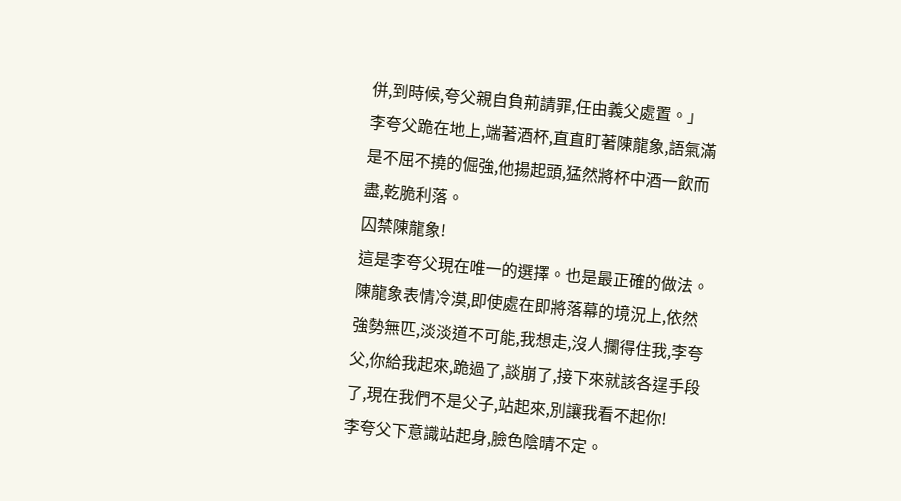併,到時候,夸父親自負荊請罪,任由義父處置。」
李夸父跪在地上,端著酒杯,直直盯著陳龍象,語氣滿是不屈不撓的倔強,他揚起頭,猛然將杯中酒一飲而盡,乾脆利落。
囚禁陳龍象!
這是李夸父現在唯一的選擇。也是最正確的做法。
陳龍象表情冷漠,即使處在即將落幕的境況上,依然強勢無匹,淡淡道不可能,我想走,沒人攔得住我,李夸父,你給我起來,跪過了,談崩了,接下來就該各逞手段了,現在我們不是父子,站起來,別讓我看不起你!
李夸父下意識站起身,臉色陰晴不定。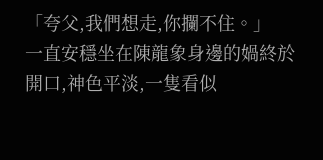「夸父,我們想走,你攔不住。」
一直安穩坐在陳龍象身邊的媧終於開口,神色平淡,一隻看似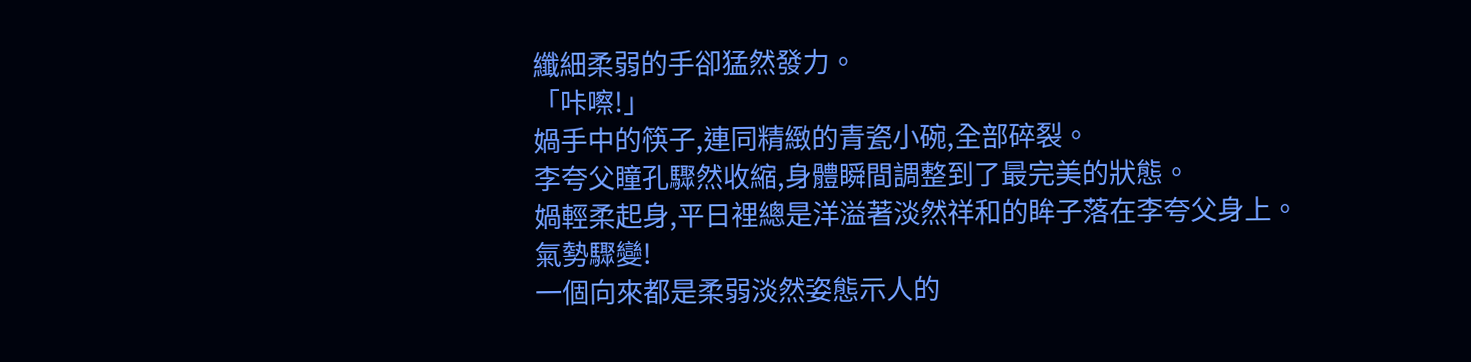纖細柔弱的手卻猛然發力。
「咔嚓!」
媧手中的筷子,連同精緻的青瓷小碗,全部碎裂。
李夸父瞳孔驟然收縮,身體瞬間調整到了最完美的狀態。
媧輕柔起身,平日裡總是洋溢著淡然祥和的眸子落在李夸父身上。
氣勢驟變!
一個向來都是柔弱淡然姿態示人的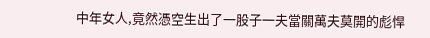中年女人,竟然憑空生出了一股子一夫當關萬夫莫開的彪悍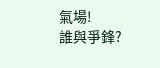氣場!
誰與爭鋒?